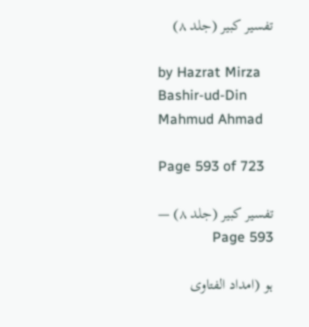تفسیر کبیر (جلد ۸)

by Hazrat Mirza Bashir-ud-Din Mahmud Ahmad

Page 593 of 723

تفسیر کبیر (جلد ۸) — Page 593

ہو (امداد الفتاوی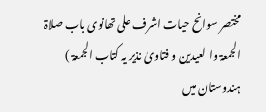مختصر سوانح حیات اشرف علی تھانوی باب صلاۃ الجمعۃ وا لعیدین و فتاویٰ نذیر یہ کتاب الجمعۃ ) ہندوستان میں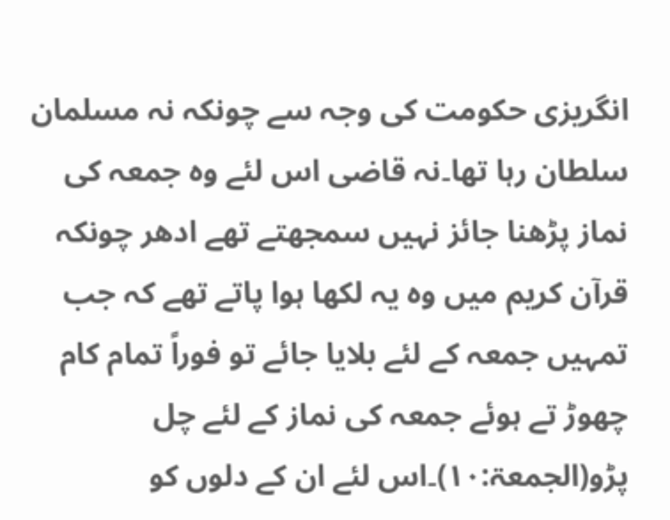انگریزی حکومت کی وجہ سے چونکہ نہ مسلمان سلطان رہا تھا۔نہ قاضی اس لئے وہ جمعہ کی نماز پڑھنا جائز نہیں سمجھتے تھے ادھر چونکہ قرآن کریم میں وہ یہ لکھا ہوا پاتے تھے کہ جب تمہیں جمعہ کے لئے بلایا جائے تو فوراً تمام کام چھوڑ تے ہوئے جمعہ کی نماز کے لئے چل پڑو(الجمعۃ:۱۰)۔اس لئے ان کے دلوں کو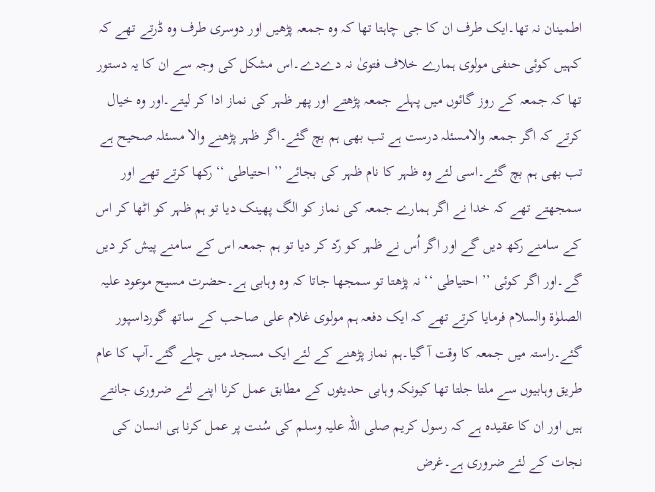اطمینان نہ تھا۔ایک طرف ان کا جی چاہتا تھا کہ وہ جمعہ پڑھیں اور دوسری طرف وہ ڈرتے تھے کہ کہیں کوئی حنفی مولوی ہمارے خلاف فتویٰ نہ دےدے۔اس مشکل کی وجہ سے ان کا یہ دستور تھا کہ جمعہ کے روز گائوں میں پہلے جمعہ پڑھتے اور پھر ظہر کی نماز ادا کر لیتے۔اور وہ خیال کرتے کہ اگر جمعہ والامسئلہ درست ہے تب بھی ہم بچ گئے۔اگر ظہر پڑھنے والا مسئلہ صحیح ہے تب بھی ہم بچ گئے۔اسی لئے وہ ظہر کا نام ظہر کی بجائے ’’ احتیاطی ‘‘ رکھا کرتے تھے اور سمجھتے تھے کہ خدا نے اگر ہمارے جمعہ کی نماز کو الگ پھینک دیا تو ہم ظہر کو اٹھا کر اس کے سامنے رکھ دیں گے اور اگر اُس نے ظہر کو رّد کر دیا تو ہم جمعہ اس کے سامنے پیش کر دیں گے۔اور اگر کوئی ’’ احتیاطی ‘‘ نہ پڑھتا تو سمجھا جاتا کہ وہ وہابی ہے۔حضرت مسیح موعود علیہ الصلوٰۃ والسلام فرمایا کرتے تھے کہ ایک دفعہ ہم مولوی غلام علی صاحب کے ساتھ گورداسپور گئے۔راستہ میں جمعہ کا وقت آ گیا۔ہم نماز پڑھنے کے لئے ایک مسجد میں چلے گئے۔آپ کا عام طریق وہابیوں سے ملتا جلتا تھا کیونکہ وہابی حدیثوں کے مطابق عمل کرنا اپنے لئے ضروری جانتے ہیں اور ان کا عقیدہ ہے کہ رسول کریم صلی اللہ علیہ وسلم کی سُنت پر عمل کرنا ہی انسان کی نجات کے لئے ضروری ہے۔غرض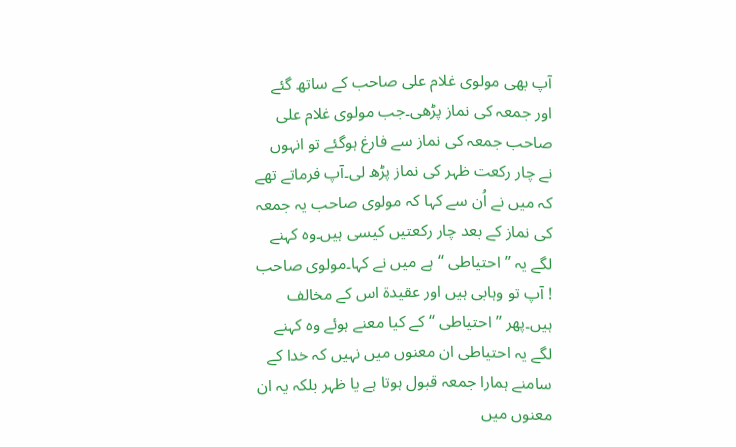آپ بھی مولوی غلام علی صاحب کے ساتھ گئے اور جمعہ کی نماز پڑھی۔جب مولوی غلام علی صاحب جمعہ کی نماز سے فارغ ہوگئے تو انہوں نے چار رکعت ظہر کی نماز پڑھ لی۔آپ فرماتے تھے کہ میں نے اُن سے کہا کہ مولوی صاحب یہ جمعہ کی نماز کے بعد چار رکعتیں کیسی ہیں۔وہ کہنے لگے یہ ’’ احتیاطی ‘‘ ہے میں نے کہا۔مولوی صاحب ! آپ تو وہابی ہیں اور عقیدۃ اس کے مخالف ہیں۔پھر ’’ احتیاطی ‘‘ کے کیا معنے ہوئے وہ کہنے لگے یہ احتیاطی ان معنوں میں نہیں کہ خدا کے سامنے ہمارا جمعہ قبول ہوتا ہے یا ظہر بلکہ یہ ان معنوں میں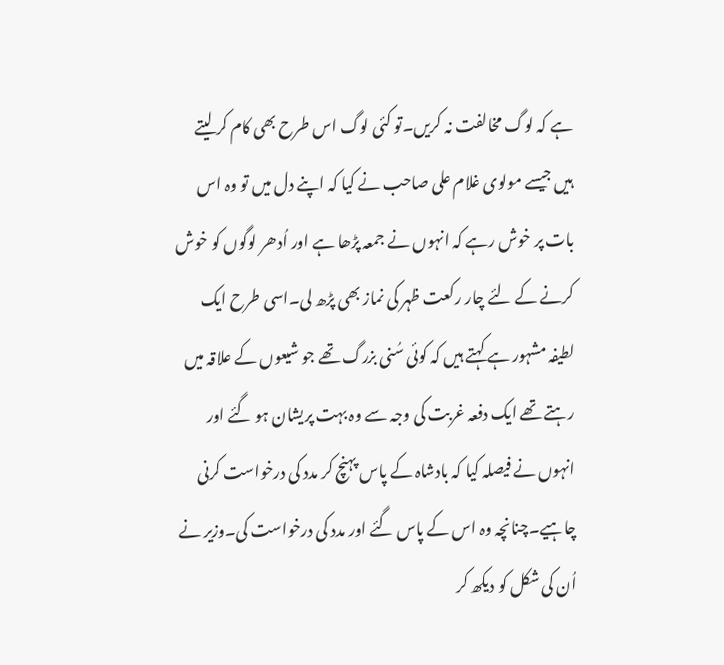ہے کہ لوگ مخالفت نہ کریں۔تو کئی لوگ اس طرح بھی کام کر لیتے ہیں جیسے مولوی غلام علی صاحب نے کیا کہ اپنے دل میں تو وہ اس بات پر خوش رہے کہ انہوں نے جمعہ پڑھا ہے اور اُدھر لوگوں کو خوش کرنے کے لئے چار رکعت ظہر کی نماز بھی پڑھ لی۔اسی طرح ایک لطیفہ مشہور ہے کہتے ہیں کہ کوئی سُنی بزرگ تھے جو شیعوں کے علاقہ میں رہتے تھے ایک دفعہ غربت کی وجہ سے وہ بہت پریشان ہو گئے اور انہوں نے فیصلہ کیا کہ بادشاہ کے پاس پہنچ کر مدد کی درخواست کرنی چاہیے۔چنانچہ وہ اس کے پاس گئے اور مدد کی درخواست کی۔وزیر نے اُن کی شکل کو دیکھ کر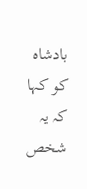بادشاہ کو کہا کہ یہ شخص